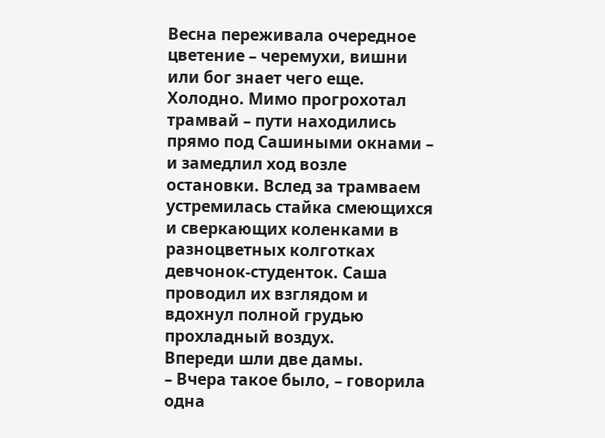Весна переживала очередное цветение – черемухи, вишни или бог знает чего еще. Холодно. Мимо прогрохотал трамвай – пути находились прямо под Сашиными окнами – и замедлил ход возле остановки. Вслед за трамваем устремилась стайка смеющихся и сверкающих коленками в разноцветных колготках девчонок-студенток. Саша проводил их взглядом и вдохнул полной грудью прохладный воздух.
Впереди шли две дамы.
– Вчера такое было, – говорила одна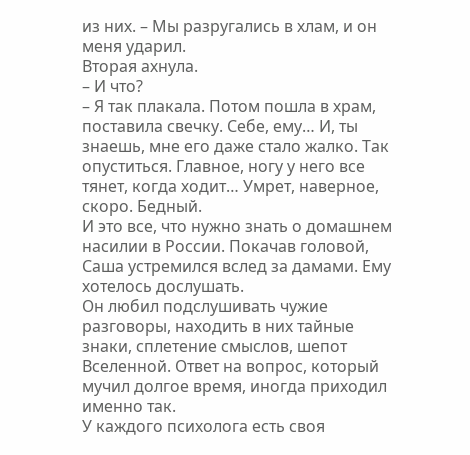из них. – Мы разругались в хлам, и он меня ударил.
Вторая ахнула.
– И что?
– Я так плакала. Потом пошла в храм, поставила свечку. Себе, ему… И, ты знаешь, мне его даже стало жалко. Так опуститься. Главное, ногу у него все тянет, когда ходит… Умрет, наверное, скоро. Бедный.
И это все, что нужно знать о домашнем насилии в России. Покачав головой, Саша устремился вслед за дамами. Ему хотелось дослушать.
Он любил подслушивать чужие разговоры, находить в них тайные знаки, сплетение смыслов, шепот Вселенной. Ответ на вопрос, который мучил долгое время, иногда приходил именно так.
У каждого психолога есть своя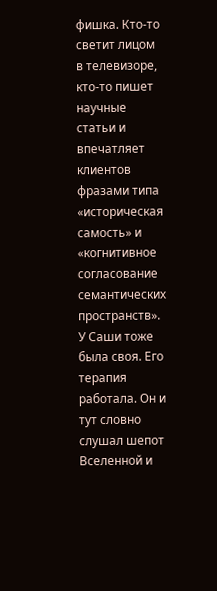фишка. Кто-то светит лицом в телевизоре, кто-то пишет научные статьи и впечатляет клиентов фразами типа «историческая самость» и «когнитивное согласование семантических пространств». У Саши тоже была своя. Его терапия работала. Он и тут словно слушал шепот Вселенной и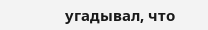угадывал, что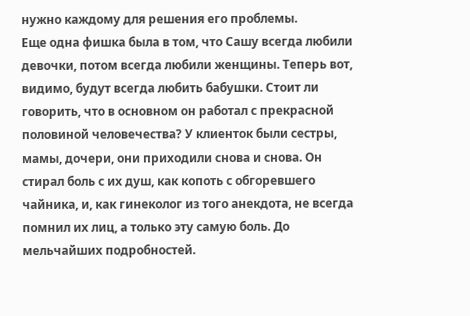нужно каждому для решения его проблемы.
Еще одна фишка была в том, что Сашу всегда любили девочки, потом всегда любили женщины. Теперь вот, видимо, будут всегда любить бабушки. Стоит ли говорить, что в основном он работал с прекрасной половиной человечества? У клиенток были сестры, мамы, дочери, они приходили снова и снова. Он стирал боль с их душ, как копоть с обгоревшего чайника, и, как гинеколог из того анекдота, не всегда помнил их лиц, а только эту самую боль. До мельчайших подробностей.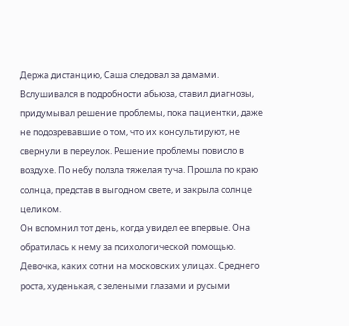Держа дистанцию, Саша следовал за дамами. Вслушивался в подробности абьюза, ставил диагнозы, придумывал решение проблемы, пока пациентки, даже не подозревавшие о том, что их консультируют, не свернули в переулок. Решение проблемы повисло в воздухе. По небу ползла тяжелая туча. Прошла по краю солнца, представ в выгодном свете, и закрыла солнце целиком.
Он вспомнил тот день, когда увидел ее впервые. Она обратилась к нему за психологической помощью. Девочка, каких сотни на московских улицах. Среднего роста, худенькая, с зелеными глазами и русыми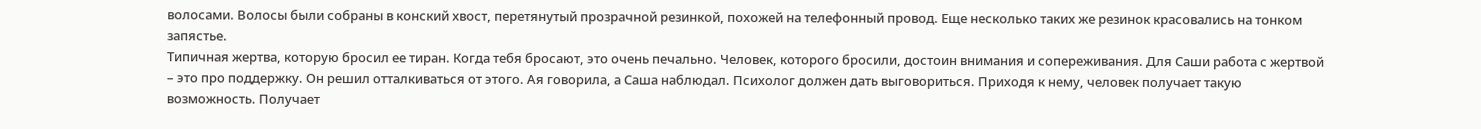волосами. Волосы были собраны в конский хвост, перетянутый прозрачной резинкой, похожей на телефонный провод. Еще несколько таких же резинок красовались на тонком запястье.
Типичная жертва, которую бросил ее тиран. Когда тебя бросают, это очень печально. Человек, которого бросили, достоин внимания и сопереживания. Для Саши работа с жертвой – это про поддержку. Он решил отталкиваться от этого. Ая говорила, а Саша наблюдал. Психолог должен дать выговориться. Приходя к нему, человек получает такую возможность. Получает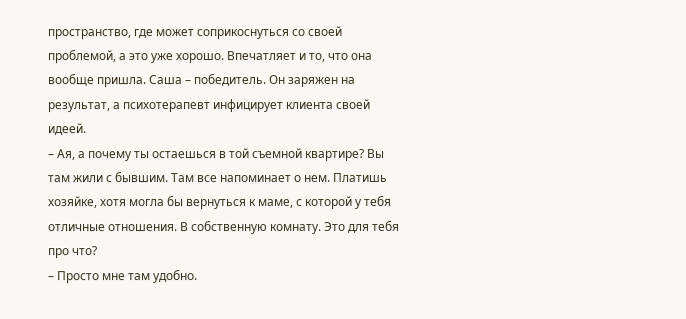пространство, где может соприкоснуться со своей проблемой, а это уже хорошо. Впечатляет и то, что она вообще пришла. Саша – победитель. Он заряжен на результат, а психотерапевт инфицирует клиента своей идеей.
– Ая, а почему ты остаешься в той съемной квартире? Вы там жили с бывшим. Там все напоминает о нем. Платишь хозяйке, хотя могла бы вернуться к маме, с которой у тебя отличные отношения. В собственную комнату. Это для тебя про что?
– Просто мне там удобно.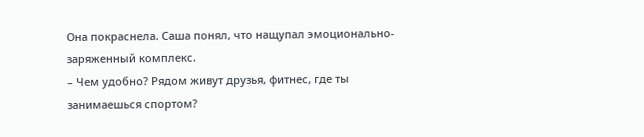Она покраснела. Саша понял, что нащупал эмоционально-заряженный комплекс.
– Чем удобно? Рядом живут друзья, фитнес, где ты занимаешься спортом?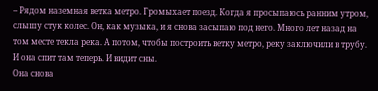– Рядом наземная ветка метро. Громыхает поезд. Когда я просыпаюсь ранним утром, слышу стук колес. Он, как музыка, и я снова засыпаю под него. Много лет назад на том месте текла река. А потом, чтобы построить ветку метро, реку заключили в трубу. И она спит там теперь. И видит сны.
Она снова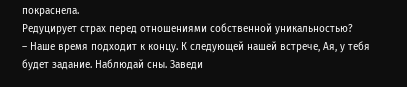покраснела.
Редуцирует страх перед отношениями собственной уникальностью?
– Наше время подходит к концу. К следующей нашей встрече, Ая, у тебя будет задание. Наблюдай сны. Заведи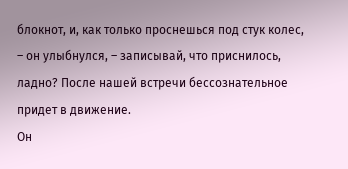блокнот, и, как только проснешься под стук колес, – он улыбнулся, – записывай, что приснилось, ладно? После нашей встречи бессознательное придет в движение.
Он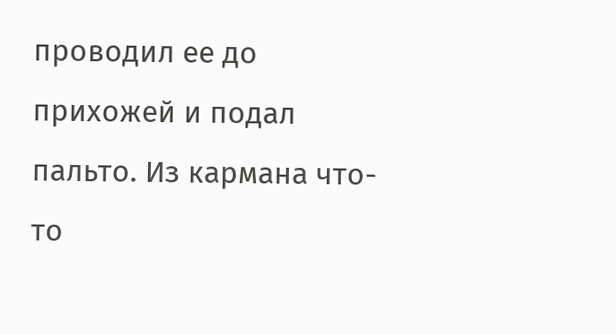проводил ее до прихожей и подал пальто. Из кармана что-то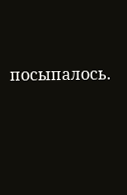посыпалось.